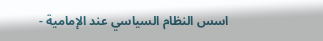اسس النظام السياسي عند الإمامية -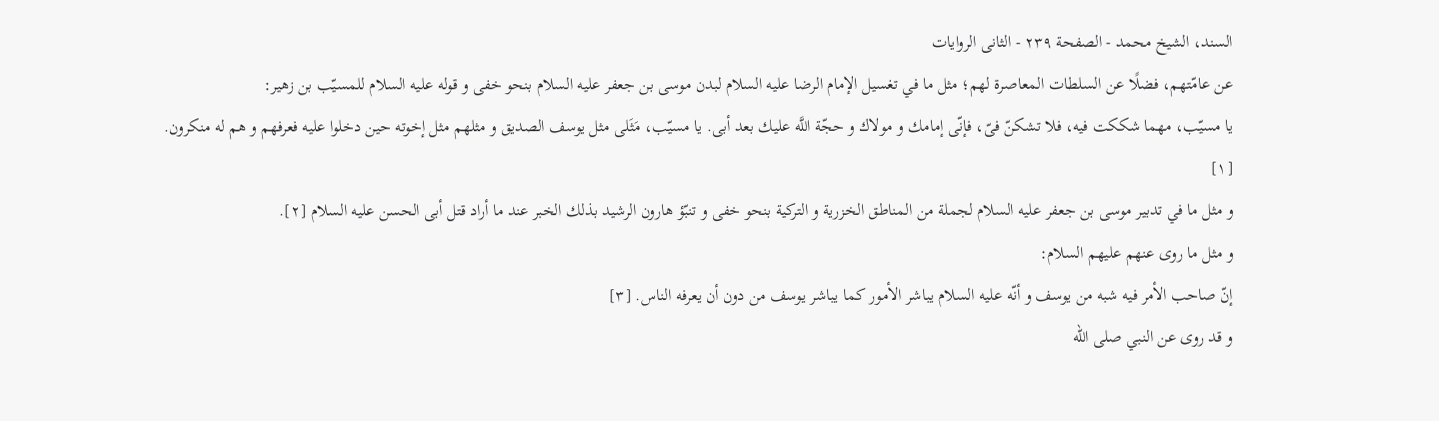السند، الشيخ محمد - الصفحة ٢٣٩ - الثانى الروايات
عن عامّتهم، فضلًا عن السلطات المعاصرة لهم؛ مثل ما في تغسيل الإمام الرضا عليه السلام لبدن موسى بن جعفر عليه السلام بنحو خفى و قوله عليه السلام للمسيّب بن زهير:
يا مسيّب، مهما شككت فيه، فلا تشكنّ فىّ، فإنّى إمامك و مولاك و حجّة اللَّه عليك بعد أبى. يا مسيّب، مَثَلى مثل يوسف الصديق و مثلهم مثل إخوته حين دخلوا عليه فعرفهم و هم له منكرون. [١]
و مثل ما في تدبير موسى بن جعفر عليه السلام لجملة من المناطق الخزرية و التركية بنحو خفى و تنبّؤ هارون الرشيد بذلك الخبر عند ما أراد قتل أبى الحسن عليه السلام [٢].
و مثل ما روى عنهم عليهم السلام:
إنّ صاحب الأمر فيه شبه من يوسف و أنّه عليه السلام يباشر الأمور كما يباشر يوسف من دون أن يعرفه الناس. [٣]
و قد روى عن النبي صلى الله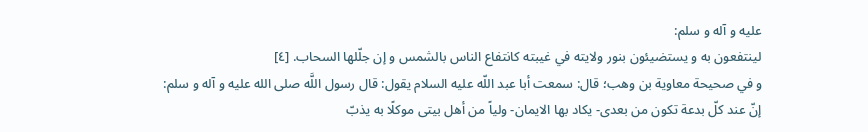عليه و آله و سلم:
لينتفعون به و يستضيئون بنور ولايته في غيبته كانتفاع الناس بالشمس و إن جلّلها السحاب. [٤]
و في صحيحة معاوية بن وهب؛ قال: سمعت أبا عبد اللّه عليه السلام يقول: قال رسول اللَّه صلى الله عليه و آله و سلم:
إنّ عند كلّ بدعة تكون من بعدى- يكاد بها الايمان- ولياً من أهل بيتى موكلًا به يذبّ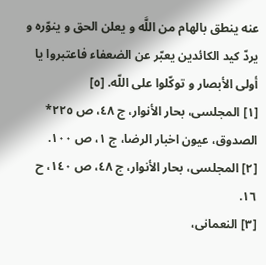عنه ينطق بالهام من اللَّه و يعلن الحق و ينوّره و يردّ كيد الكائدين يعبّر عن الضعفاء فاعتبروا يا أولى الأبصار و توكّلوا على اللّه. [٥]
[١] المجلسى، بحار الأنوار، ج ٤٨، ص ٢٢٥* الصدوق، عيون اخبار الرضا، ج ١، ص ١٠٠.
[٢] المجلسى، بحار الأنوار، ج ٤٨، ص ١٤٠، ح ١٦.
[٣] النعمانى،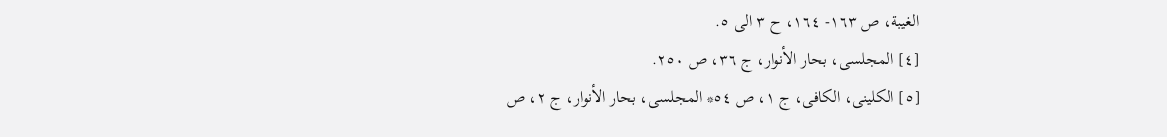الغيبة، ص ١٦٣- ١٦٤، ح ٣ الى ٥.
[٤] المجلسى، بحار الأنوار، ج ٣٦، ص ٢٥٠.
[٥] الكلينى، الكافى، ج ١، ص ٥٤* المجلسى، بحار الأنوار، ج ٢، ص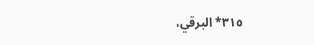٣١٥* البرقي،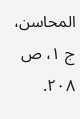المحاسن، ج ١، ص ٢٠٨.